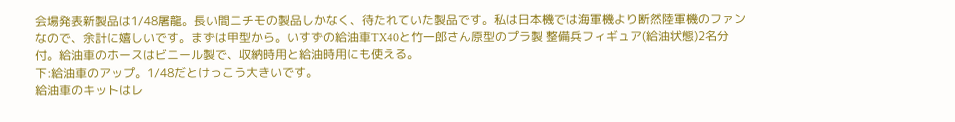会場発表新製品は1/48屠龍。長い間ニチモの製品しかなく、待たれていた製品です。私は日本機では海軍機より断然陸軍機のファンなので、余計に嬉しいです。まずは甲型から。いすずの給油車TX40と竹一郎さん原型のプラ製 整備兵フィギュア(給油状態)2名分付。給油車のホースはビニール製で、収納時用と給油時用にも使える。
下:給油車のアップ。1/48だとけっこう大きいです。
給油車のキットはレ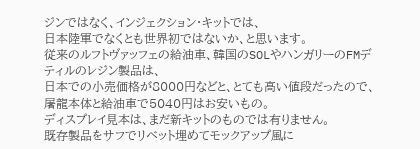ジンではなく、インジェクション・キットでは、
日本陸軍でなくとも世界初ではないか、と思います。
従来のルフトヴァッフェの給油車、韓国のSOLやハンガリーのFMデティルのレジン製品は、
日本での小売価格が8000円などと、とても高い値段だったので、
屠龍本体と給油車で5040円はお安いもの。
ディスプレイ見本は、まだ新キットのものでは有りません。
既存製品をサフでリベット埋めてモックアップ風に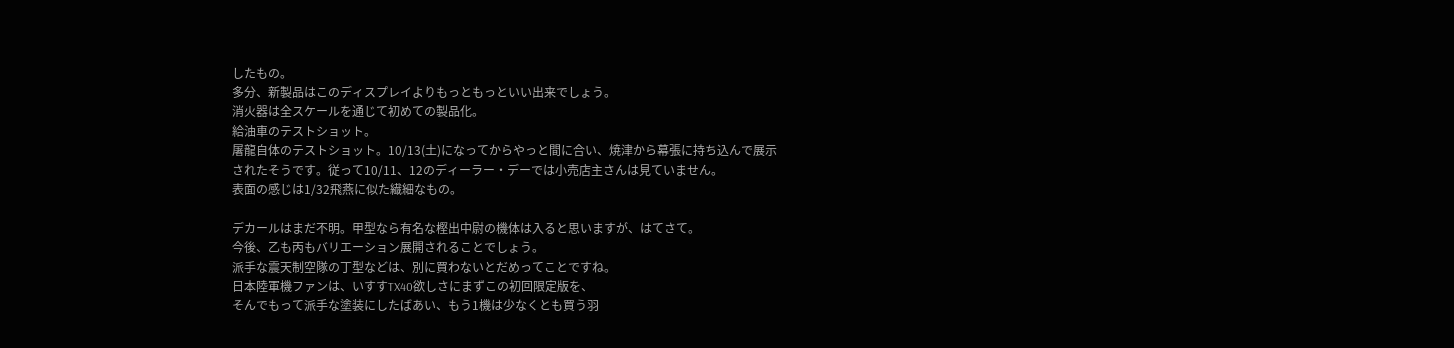したもの。
多分、新製品はこのディスプレイよりもっともっといい出来でしょう。
消火器は全スケールを通じて初めての製品化。
給油車のテストショット。
屠龍自体のテストショット。10/13(土)になってからやっと間に合い、焼津から幕張に持ち込んで展示
されたそうです。従って10/11、12のディーラー・デーでは小売店主さんは見ていません。
表面の感じは1/32飛燕に似た繊細なもの。

デカールはまだ不明。甲型なら有名な樫出中尉の機体は入ると思いますが、はてさて。
今後、乙も丙もバリエーション展開されることでしょう。
派手な震天制空隊の丁型などは、別に買わないとだめってことですね。
日本陸軍機ファンは、いすすTX40欲しさにまずこの初回限定版を、
そんでもって派手な塗装にしたばあい、もう1機は少なくとも買う羽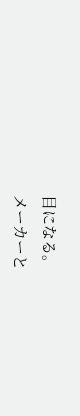目になる。
メーカーと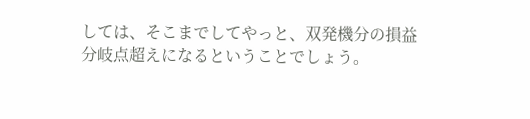しては、そこまでしてやっと、双発機分の損益分岐点超えになるということでしょう。